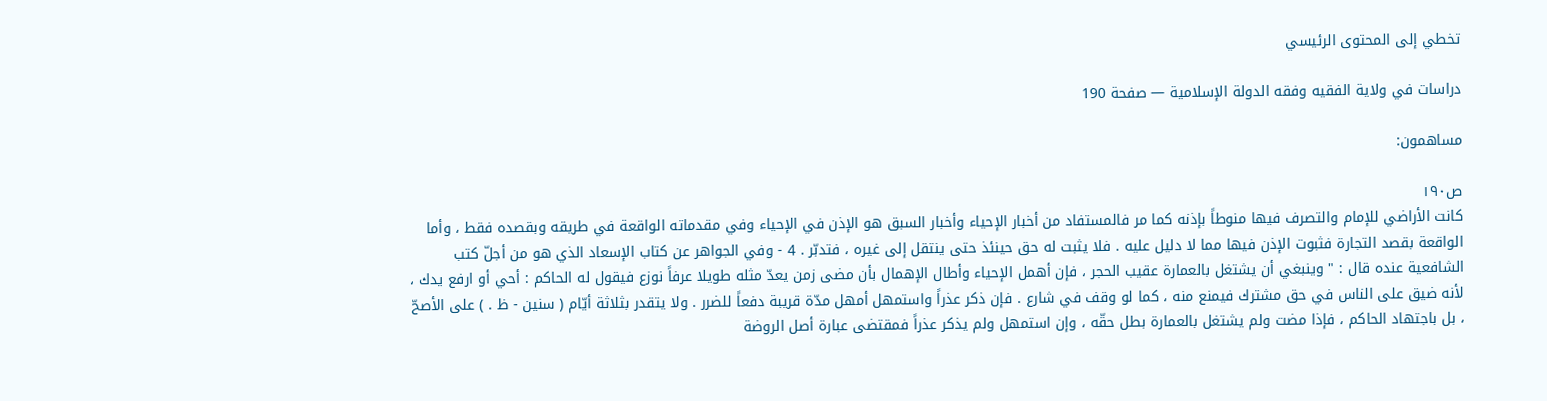تخطي إلى المحتوى الرئيسي

دراسات في ولاية الفقيه وفقه الدولة الإسلامية — صفحة 190

مساهمون:

ص١٩٠
كانت الأراضي للإمام والتصرف فيها منوطاً بإذنه كما مر فالمستفاد من أخبار الإحياء وأخبار السبق هو الإذن في الإحياء وفي مقدماته الواقعة في طريقه وبقصده فقط ، وأما الواقعة بقصد التجارة فثبوت الإذن فيها مما لا دليل عليه . فلا يثبت له حق حينئذ حتى ينتقل إلى غيره ، فتدبّر . 4 - وفي الجواهر عن كتاب الإسعاد الذي هو من أجلّ كتب الشافعية عنده قال : " وينبغي أن يشتغل بالعمارة عقيب الحجر ، فإن أهمل الإحياء وأطال الإهمال بأن مضى زمن يعدّ مثله طويلا عرفاً نوزع فيقول له الحاكم : أحي أو ارفع يدك ، لأنه ضيق على الناس في حق مشترك فيمنع منه ، كما لو وقف في شارع . فإن ذكر عذراً واستمهل أمهل مدّة قريبة دفعاً للضرر . ولا يتقدر بثلاثة أيّام ( سنين - ظ . ) على الأصحّ ، بل باجتهاد الحاكم ، فإذا مضت ولم يشتغل بالعمارة بطل حقّه ، وإن استمهل ولم يذكر عذراً فمقتضى عبارة أصل الروضة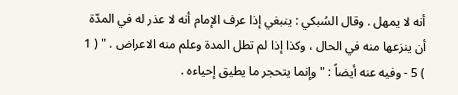أنه لا يمهل . وقال السُبكي : ينبغي إذا عرف الإمام أنه لا عذر له في المدّة أن ينزعها منه في الحال ، وكذا إذا لم تطل المدة وعلم منه الاعراض . " ( 1 ) 5 - وفيه عنه أيضاً : " وإنما يتحجر ما يطيق إحياءه .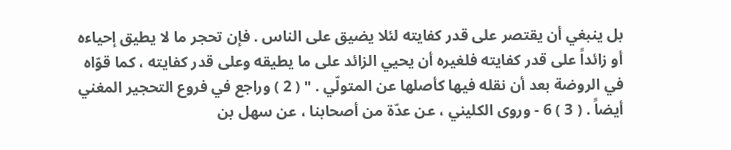بل ينبغي أن يقتصر على قدر كفايته لئلا يضيق على الناس . فإن تحجر ما لا يطيق إحياءه أو زائداً على قدر كفايته فلغيره أن يحيي الزائد على ما يطيقه وعلى قدر كفايته ، كما قوّاه في الروضة بعد أن نقله فيها كأصلها عن المتولّي . " ( 2 ) وراجع في فروع التحجير المغني أيضاً . ( 3 ) 6 - وروى الكليني ، عن عدّة من أصحابنا ، عن سهل بن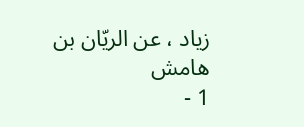زياد ، عن الريّان بن
هامش
1 -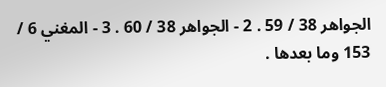الجواهر 38 / 59 . 2 - الجواهر 38 / 60 . 3 - المغني 6 / 153 وما بعدها .